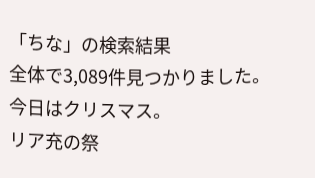「ちな」の検索結果
全体で3,089件見つかりました。
今日はクリスマス。
リア充の祭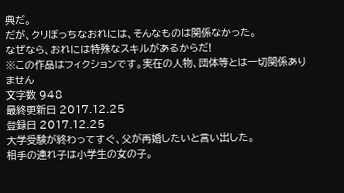典だ。
だが、クリぼっちなおれには、そんなものは関係なかった。
なぜなら、おれには特殊なスキルがあるからだ!
※この作品はフィクションです。実在の人物、団体等とは一切関係ありません
文字数 948
最終更新日 2017.12.25
登録日 2017.12.25
大学受験が終わってすぐ、父が再婚したいと言い出した。
相手の連れ子は小学生の女の子。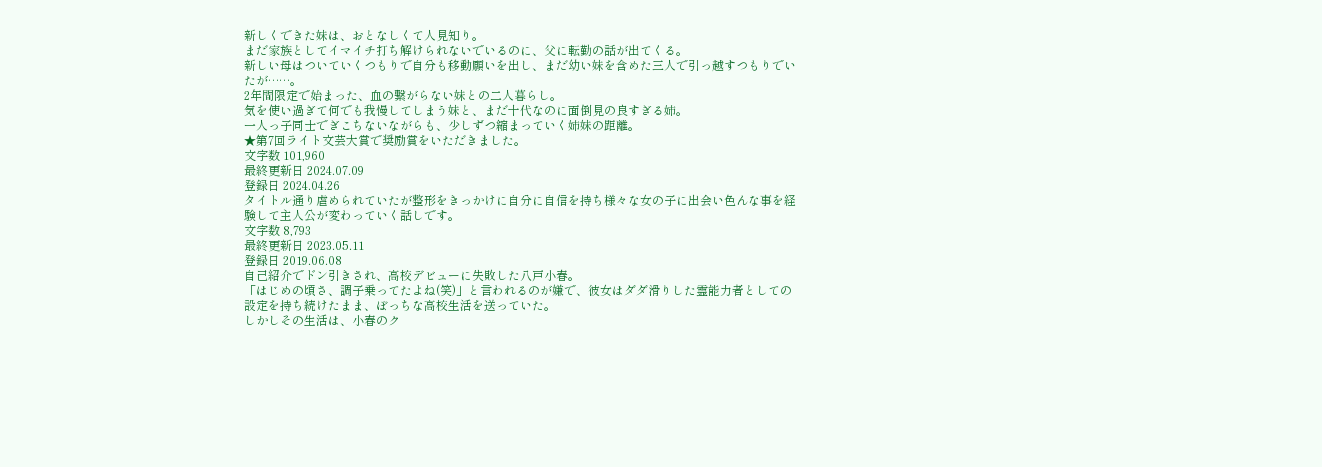新しくできた妹は、おとなしくて人見知り。
まだ家族としてイマイチ打ち解けられないでいるのに、父に転勤の話が出てくる。
新しい母はついていくつもりで自分も移動願いを出し、まだ幼い妹を含めた三人で引っ越すつもりでいたが……。
2年間限定で始まった、血の繋がらない妹との二人暮らし。
気を使い過ぎて何でも我慢してしまう妹と、まだ十代なのに面倒見の良すぎる姉。
一人っ子同士でぎこちないながらも、少しずつ縮まっていく姉妹の距離。
★第7回ライト文芸大賞で奨励賞をいただきました。
文字数 101,960
最終更新日 2024.07.09
登録日 2024.04.26
タイトル通り虐められていたが整形をきっかけに自分に自信を持ち様々な女の子に出会い色んな事を経験して主人公が変わっていく話しです。
文字数 8,793
最終更新日 2023.05.11
登録日 2019.06.08
自己紹介でドン引きされ、高校デビューに失敗した八戸小春。
「はじめの頃さ、調子乗ってたよね(笑)」と言われるのが嫌で、彼女はダダ滑りした霊能力者としての設定を持ち続けたまま、ぼっちな高校生活を送っていた。
しかしその生活は、小春のク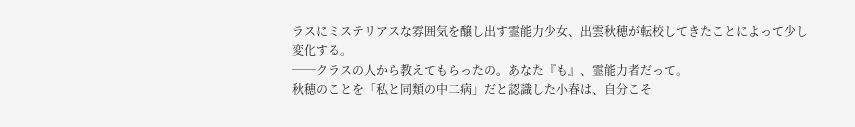ラスにミステリアスな雰囲気を醸し出す霊能力少女、出雲秋穂が転校してきたことによって少し変化する。
──クラスの人から教えてもらったの。あなた『も』、霊能力者だって。
秋穂のことを「私と同類の中二病」だと認識した小春は、自分こそ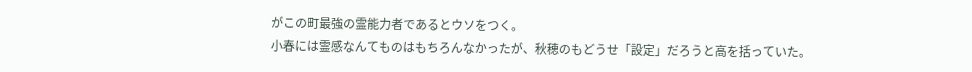がこの町最強の霊能力者であるとウソをつく。
小春には霊感なんてものはもちろんなかったが、秋穂のもどうせ「設定」だろうと高を括っていた。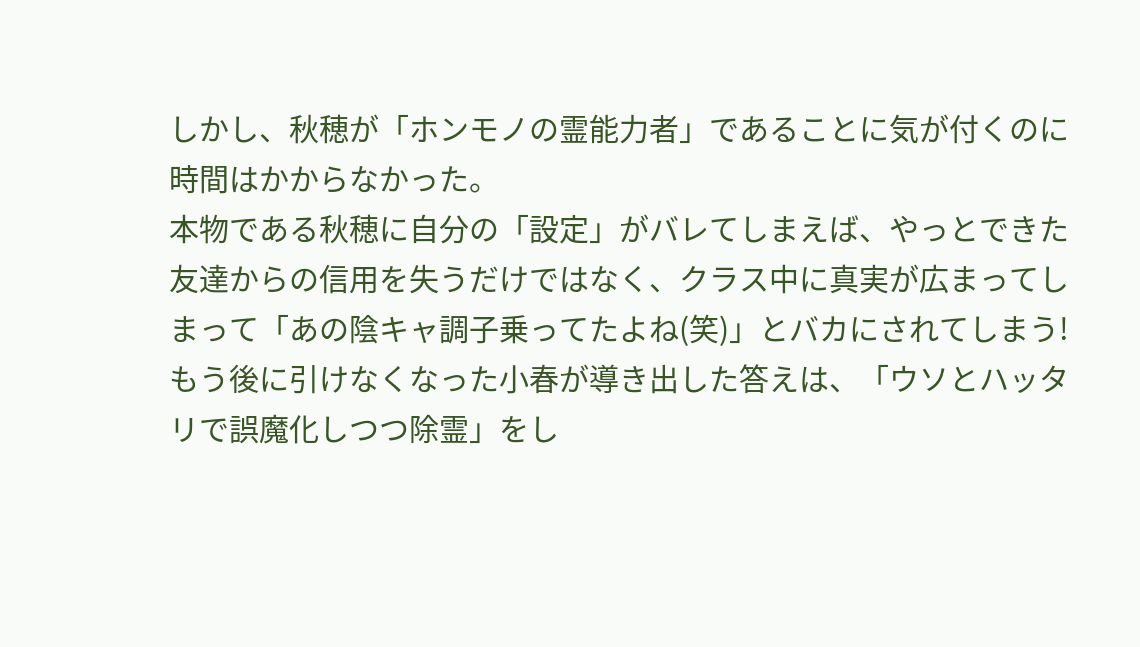しかし、秋穂が「ホンモノの霊能力者」であることに気が付くのに時間はかからなかった。
本物である秋穂に自分の「設定」がバレてしまえば、やっとできた友達からの信用を失うだけではなく、クラス中に真実が広まってしまって「あの陰キャ調子乗ってたよね(笑)」とバカにされてしまう!
もう後に引けなくなった小春が導き出した答えは、「ウソとハッタリで誤魔化しつつ除霊」をし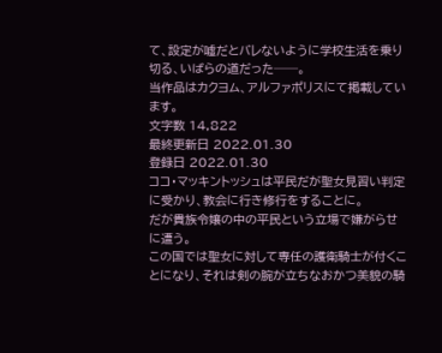て、設定が嘘だとバレないように学校生活を乗り切る、いばらの道だった──。
当作品はカクヨム、アルファポリスにて掲載しています。
文字数 14,822
最終更新日 2022.01.30
登録日 2022.01.30
ココ・マッキントッシュは平民だが聖女見習い判定に受かり、教会に行き修行をすることに。
だが貴族令嬢の中の平民という立場で嫌がらせに遭う。
この国では聖女に対して専任の護衛騎士が付くことになり、それは剣の腕が立ちなおかつ美貌の騎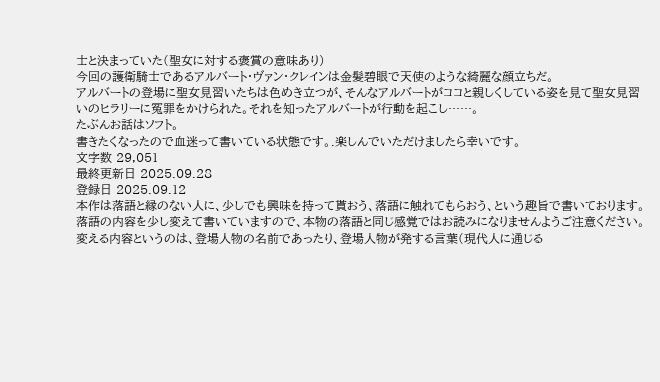士と決まっていた(聖女に対する褒賞の意味あり)
今回の護衛騎士であるアルバート・ヴァン・クレインは金髪碧眼で天使のような綺麗な顔立ちだ。
アルバートの登場に聖女見習いたちは色めき立つが、そんなアルバートがココと親しくしている姿を見て聖女見習いのヒラリーに冤罪をかけられた。それを知ったアルバートが行動を起こし……。
たぶんお話はソフト。
書きたくなったので血迷って書いている状態です。.楽しんでいただけましたら幸いです。
文字数 29,051
最終更新日 2025.09.28
登録日 2025.09.12
本作は落語と縁のない人に、少しでも興味を持って貰おう、落語に触れてもらおう、という趣旨で書いております。
落語の内容を少し変えて書いていますので、本物の落語と同じ感覚ではお読みになりませんようご注意ください。
変える内容というのは、登場人物の名前であったり、登場人物が発する言葉(現代人に通じる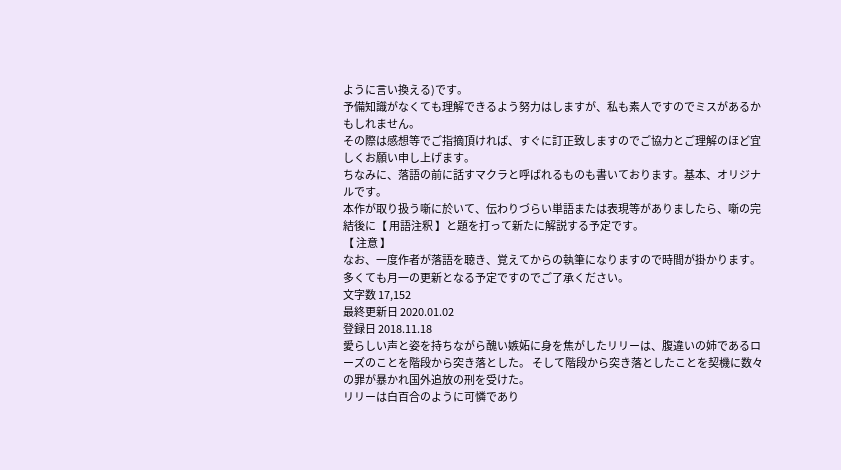ように言い換える)です。
予備知識がなくても理解できるよう努力はしますが、私も素人ですのでミスがあるかもしれません。
その際は感想等でご指摘頂ければ、すぐに訂正致しますのでご協力とご理解のほど宜しくお願い申し上げます。
ちなみに、落語の前に話すマクラと呼ばれるものも書いております。基本、オリジナルです。
本作が取り扱う噺に於いて、伝わりづらい単語または表現等がありましたら、噺の完結後に【 用語注釈 】と題を打って新たに解説する予定です。
【 注意 】
なお、一度作者が落語を聴き、覚えてからの執筆になりますので時間が掛かります。
多くても月一の更新となる予定ですのでご了承ください。
文字数 17,152
最終更新日 2020.01.02
登録日 2018.11.18
愛らしい声と姿を持ちながら醜い嫉妬に身を焦がしたリリーは、腹違いの姉であるローズのことを階段から突き落とした。 そして階段から突き落としたことを契機に数々の罪が暴かれ国外追放の刑を受けた。
リリーは白百合のように可憐であり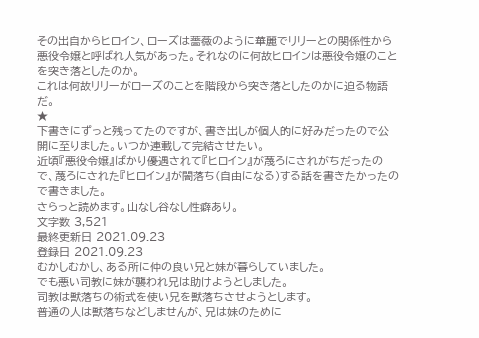その出自からヒロイン、ローズは薔薇のように華麗でリリーとの関係性から悪役令嬢と呼ばれ人気があった。それなのに何故ヒロインは悪役令嬢のことを突き落としたのか。
これは何故リリーがローズのことを階段から突き落としたのかに迫る物語だ。
★
下書きにずっと残ってたのですが、書き出しが個人的に好みだったので公開に至りました。いつか連載して完結させたい。
近頃『悪役令嬢』ばかり優遇されて『ヒロイン』が蔑ろにされがちだったので、蔑ろにされた『ヒロイン』が闇落ち(自由になる)する話を書きたかったので書きました。
さらっと読めます。山なし谷なし性癖あり。
文字数 3,521
最終更新日 2021.09.23
登録日 2021.09.23
むかしむかし、ある所に仲の良い兄と妹が暮らしていました。
でも悪い司教に妹が襲われ兄は助けようとしました。
司教は獣落ちの術式を使い兄を獣落ちさせようとします。
普通の人は獣落ちなどしませんが、兄は妹のために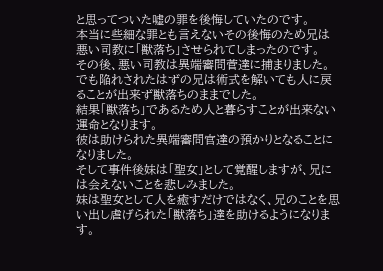と思ってついた嘘の罪を後悔していたのです。
本当に些細な罪とも言えないその後悔のため兄は悪い司教に「獣落ち」させられてしまったのです。
その後、悪い司教は異端審問菅達に捕まりました。
でも陥れされたはずの兄は術式を解いても人に戻ることが出来ず獣落ちのままでした。
結果「獣落ち」であるため人と暮らすことが出来ない運命となります。
彼は助けられた異端審問官達の預かりとなることになりました。
そして事件後妹は「聖女」として覚醒しますが、兄には会えないことを悲しみました。
妹は聖女として人を癒すだけではなく、兄のことを思い出し虐げられた「獣落ち」達を助けるようになります。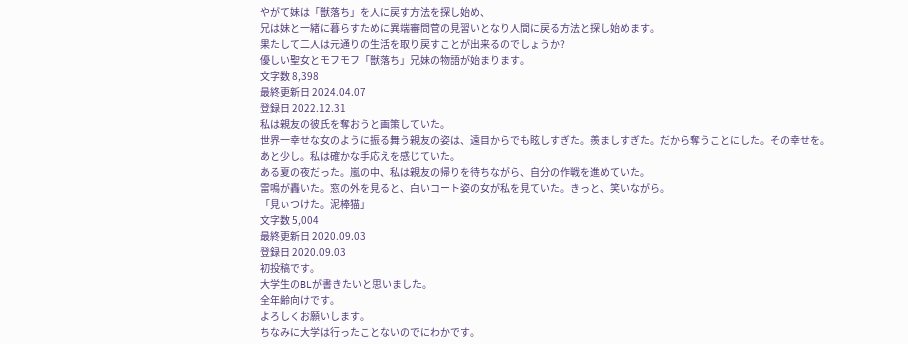やがて妹は「獣落ち」を人に戻す方法を探し始め、
兄は妹と一緒に暮らすために異端審問菅の見習いとなり人間に戻る方法と探し始めます。
果たして二人は元通りの生活を取り戻すことが出来るのでしょうか?
優しい聖女とモフモフ「獣落ち」兄妹の物語が始まります。
文字数 8,398
最終更新日 2024.04.07
登録日 2022.12.31
私は親友の彼氏を奪おうと画策していた。
世界一幸せな女のように振る舞う親友の姿は、遠目からでも眩しすぎた。羨ましすぎた。だから奪うことにした。その幸せを。
あと少し。私は確かな手応えを感じていた。
ある夏の夜だった。嵐の中、私は親友の帰りを待ちながら、自分の作戦を進めていた。
雷鳴が轟いた。窓の外を見ると、白いコート姿の女が私を見ていた。きっと、笑いながら。
「見ぃつけた。泥棒猫」
文字数 5,004
最終更新日 2020.09.03
登録日 2020.09.03
初投稿です。
大学生のBLが書きたいと思いました。
全年齢向けです。
よろしくお願いします。
ちなみに大学は行ったことないのでにわかです。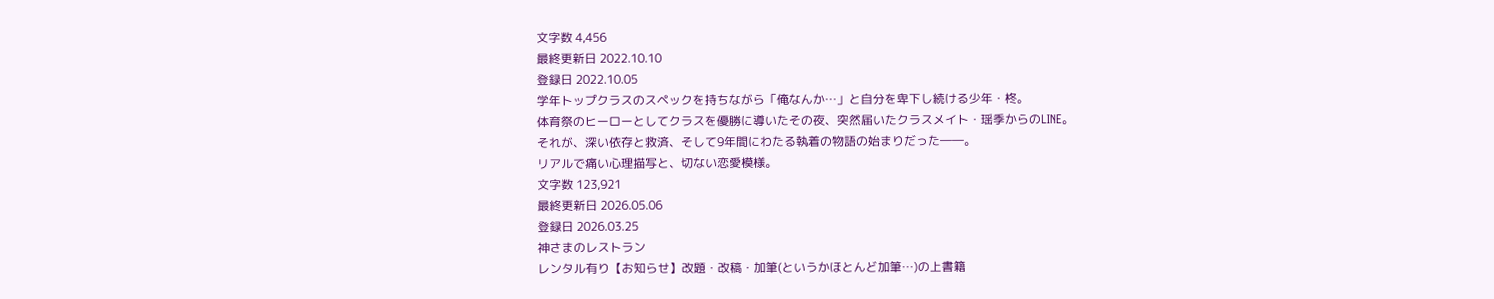文字数 4,456
最終更新日 2022.10.10
登録日 2022.10.05
学年トップクラスのスペックを持ちながら「俺なんか…」と自分を卑下し続ける少年・柊。
体育祭のヒーローとしてクラスを優勝に導いたその夜、突然届いたクラスメイト・瑶季からのLINE。
それが、深い依存と救済、そして9年間にわたる執着の物語の始まりだった――。
リアルで痛い心理描写と、切ない恋愛模様。
文字数 123,921
最終更新日 2026.05.06
登録日 2026.03.25
神さまのレストラン
レンタル有り【お知らせ】改題・改稿・加筆(というかほとんど加筆…)の上書籍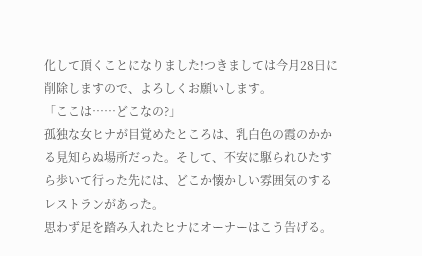化して頂くことになりました!つきましては今月28日に削除しますので、よろしくお願いします。
「ここは……どこなの?」
孤独な女ヒナが目覚めたところは、乳白色の霞のかかる見知らぬ場所だった。そして、不安に駆られひたすら歩いて行った先には、どこか懐かしい雰囲気のするレストランがあった。
思わず足を踏み入れたヒナにオーナーはこう告げる。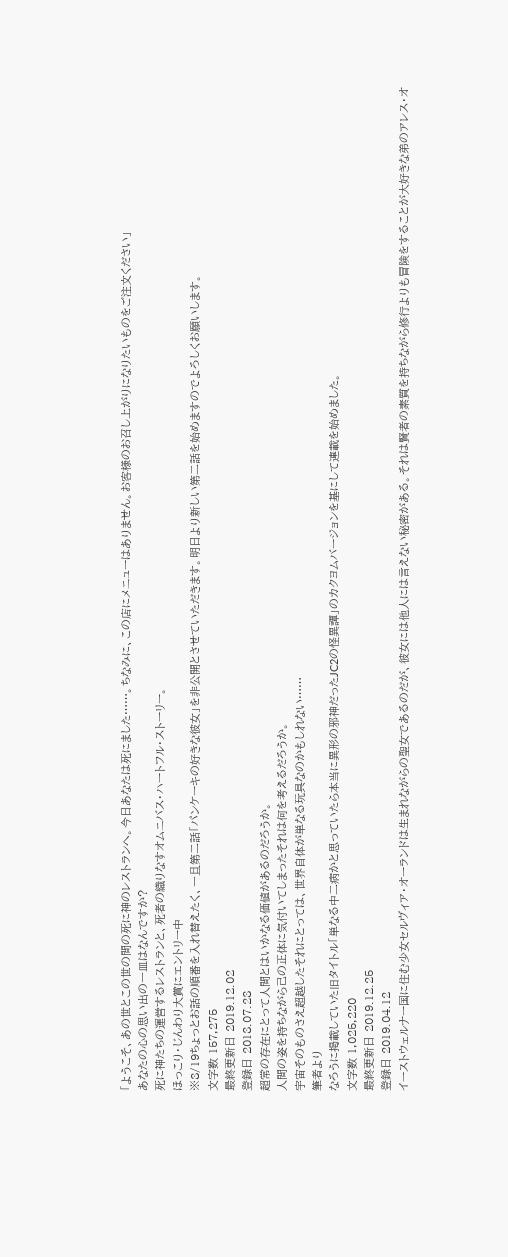「ようこそ、あの世とこの世の間の死に神のレストランへ。今日あなたは死にました……。ちなみに、この店にメニューはありません。お客様のお召し上がりになりたいものをご注文ください」
あなたの心の思い出の一皿はなんですか?
死に神たちの運営するレストランと、死者の織りなすオムニバス・ハートフル・ストーリー。
ほっこり・じんわり大賞にエントリー中
※8/19ちょっとお話の順番を入れ替えたく、一旦第二話「パンケーキの好きな彼女」を非公開とさせていただきます。明日より新しい第二話を始めますのでよろしくお願いします。
文字数 157,275
最終更新日 2019.12.02
登録日 2018.07.28
超常の存在にとって人間とはいかなる価値があるのだろうか。
人間の姿を持ちながら己の正体に気付いてしまったそれは何を考えるだろうか。
宇宙そのものさえ超越したそれにとっては、世界自体が単なる玩具なのかもしれない……
筆者より
なろうに掲載していた旧タイトル「単なる中二病かと思っていたら本当に異形の邪神だったJC2の怪異譚」のカクヨムバージョンを基にして連載を始めました。
文字数 1,025,220
最終更新日 2019.12.25
登録日 2019.04.12
イーストウェルナー国に住む少女セルヴィア・オーランドは生まれながらの聖女であるのだが、彼女には他人には言えない秘密がある。それは賢者の素質を持ちながら修行よりも冒険をすることが大好きな弟のアレス・オ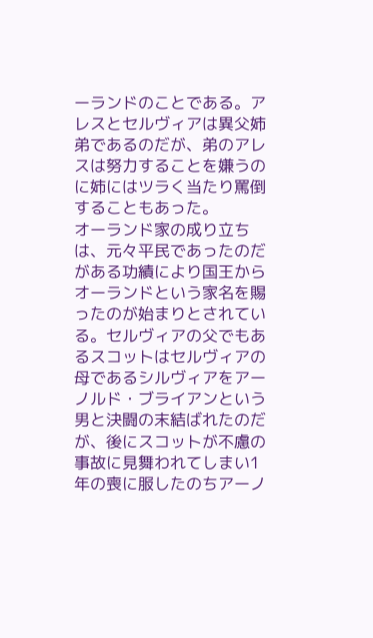ーランドのことである。アレスとセルヴィアは異父姉弟であるのだが、弟のアレスは努力することを嫌うのに姉にはツラく当たり罵倒することもあった。
オーランド家の成り立ちは、元々平民であったのだがある功績により国王からオーランドという家名を賜ったのが始まりとされている。セルヴィアの父でもあるスコットはセルヴィアの母であるシルヴィアをアーノルド・ブライアンという男と決闘の末結ばれたのだが、後にスコットが不慮の事故に見舞われてしまい1年の喪に服したのちアーノ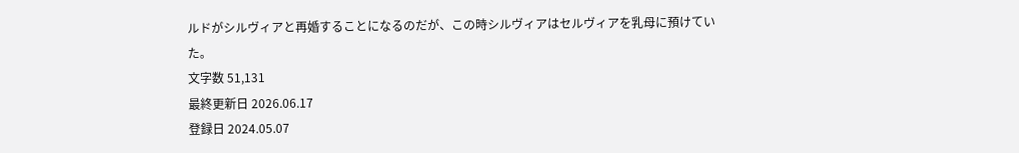ルドがシルヴィアと再婚することになるのだが、この時シルヴィアはセルヴィアを乳母に預けていた。
文字数 51,131
最終更新日 2026.06.17
登録日 2024.05.07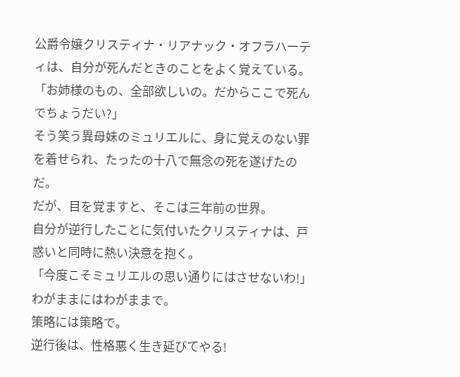公爵令嬢クリスティナ・リアナック・オフラハーティは、自分が死んだときのことをよく覚えている。
「お姉様のもの、全部欲しいの。だからここで死んでちょうだい?」
そう笑う異母妹のミュリエルに、身に覚えのない罪を着せられ、たったの十八で無念の死を遂げたのだ。
だが、目を覚ますと、そこは三年前の世界。
自分が逆行したことに気付いたクリスティナは、戸惑いと同時に熱い決意を抱く。
「今度こそミュリエルの思い通りにはさせないわ!」
わがままにはわがままで。
策略には策略で。
逆行後は、性格悪く生き延びてやる!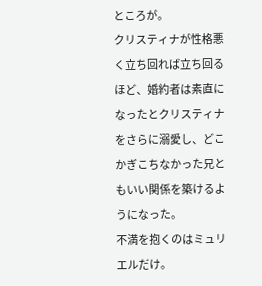ところが。
クリスティナが性格悪く立ち回れば立ち回るほど、婚約者は素直になったとクリスティナをさらに溺愛し、どこかぎこちなかった兄ともいい関係を築けるようになった。
不満を抱くのはミュリエルだけ。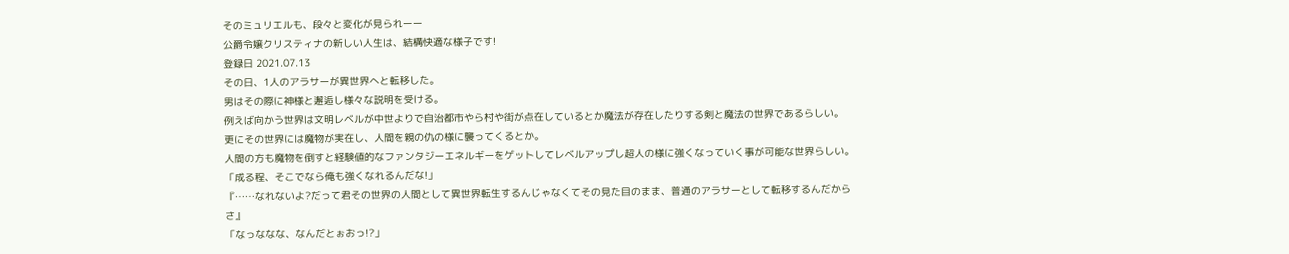そのミュリエルも、段々と変化が見られーー
公爵令嬢クリスティナの新しい人生は、結構快適な様子です!
登録日 2021.07.13
その日、1人のアラサーが異世界へと転移した。
男はその際に神様と邂逅し様々な説明を受ける。
例えば向かう世界は文明レベルが中世よりで自治都市やら村や街が点在しているとか魔法が存在したりする剣と魔法の世界であるらしい。
更にその世界には魔物が実在し、人間を親の仇の様に襲ってくるとか。
人間の方も魔物を倒すと経験値的なファンタジーエネルギーをゲットしてレベルアップし超人の様に強くなっていく事が可能な世界らしい。
「成る程、そこでなら俺も強くなれるんだな!」
『……なれないよ?だって君その世界の人間として異世界転生するんじゃなくてその見た目のまま、普通のアラサーとして転移するんだからさ』
「なっななな、なんだとぉおっ!?」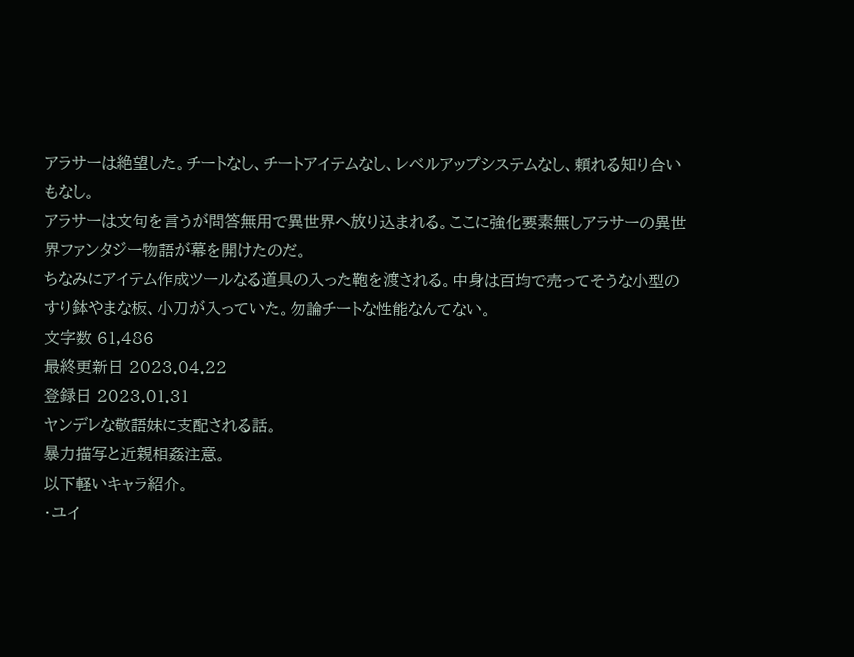アラサーは絶望した。チートなし、チートアイテムなし、レベルアップシステムなし、頼れる知り合いもなし。
アラサーは文句を言うが問答無用で異世界へ放り込まれる。ここに強化要素無しアラサーの異世界ファンタジー物語が幕を開けたのだ。
ちなみにアイテム作成ツールなる道具の入った鞄を渡される。中身は百均で売ってそうな小型のすり鉢やまな板、小刀が入っていた。勿論チートな性能なんてない。
文字数 61,486
最終更新日 2023.04.22
登録日 2023.01.31
ヤンデレな敬語妹に支配される話。
暴力描写と近親相姦注意。
以下軽いキャラ紹介。
・ユイ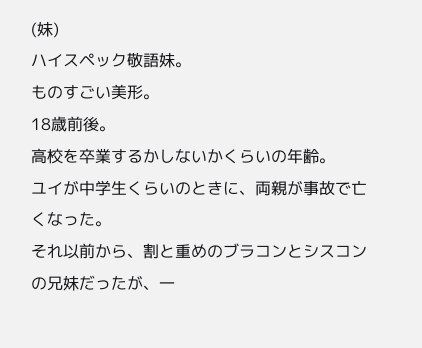(妹)
ハイスペック敬語妹。
ものすごい美形。
18歳前後。
高校を卒業するかしないかくらいの年齢。
ユイが中学生くらいのときに、両親が事故で亡くなった。
それ以前から、割と重めのブラコンとシスコンの兄妹だったが、一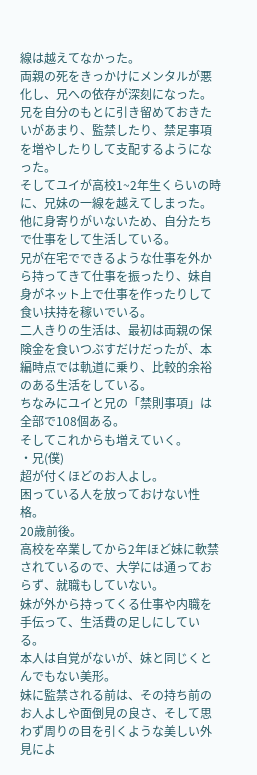線は越えてなかった。
両親の死をきっかけにメンタルが悪化し、兄への依存が深刻になった。
兄を自分のもとに引き留めておきたいがあまり、監禁したり、禁足事項を増やしたりして支配するようになった。
そしてユイが高校1~2年生くらいの時に、兄妹の一線を越えてしまった。
他に身寄りがいないため、自分たちで仕事をして生活している。
兄が在宅でできるような仕事を外から持ってきて仕事を振ったり、妹自身がネット上で仕事を作ったりして食い扶持を稼いでいる。
二人きりの生活は、最初は両親の保険金を食いつぶすだけだったが、本編時点では軌道に乗り、比較的余裕のある生活をしている。
ちなみにユイと兄の「禁則事項」は全部で108個ある。
そしてこれからも増えていく。
・兄(僕)
超が付くほどのお人よし。
困っている人を放っておけない性格。
20歳前後。
高校を卒業してから2年ほど妹に軟禁されているので、大学には通っておらず、就職もしていない。
妹が外から持ってくる仕事や内職を手伝って、生活費の足しにしている。
本人は自覚がないが、妹と同じくとんでもない美形。
妹に監禁される前は、その持ち前のお人よしや面倒見の良さ、そして思わず周りの目を引くような美しい外見によ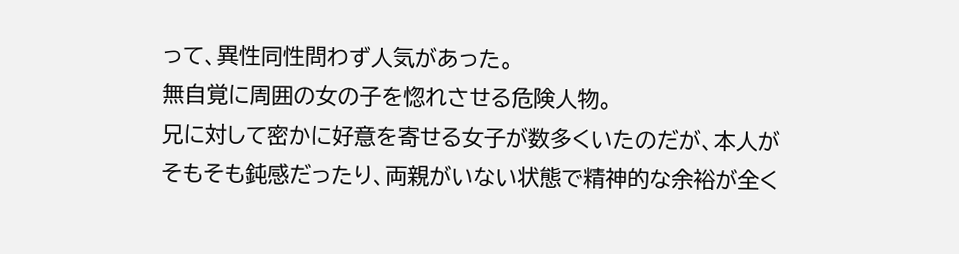って、異性同性問わず人気があった。
無自覚に周囲の女の子を惚れさせる危険人物。
兄に対して密かに好意を寄せる女子が数多くいたのだが、本人がそもそも鈍感だったり、両親がいない状態で精神的な余裕が全く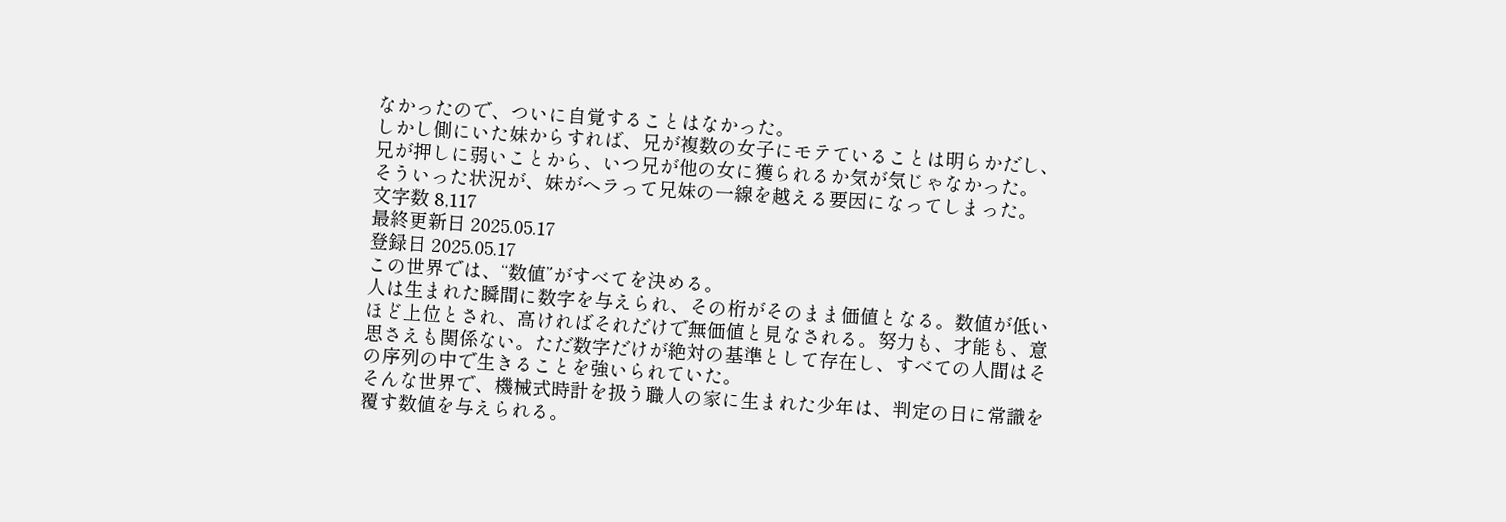なかったので、ついに自覚することはなかった。
しかし側にいた妹からすれば、兄が複数の女子にモテていることは明らかだし、兄が押しに弱いことから、いつ兄が他の女に獲られるか気が気じゃなかった。
そういった状況が、妹がヘラって兄妹の一線を越える要因になってしまった。
文字数 8,117
最終更新日 2025.05.17
登録日 2025.05.17
この世界では、“数値”がすべてを決める。
人は生まれた瞬間に数字を与えられ、その桁がそのまま価値となる。数値が低いほど上位とされ、高ければそれだけで無価値と見なされる。努力も、才能も、意思さえも関係ない。ただ数字だけが絶対の基準として存在し、すべての人間はその序列の中で生きることを強いられていた。
そんな世界で、機械式時計を扱う職人の家に生まれた少年は、判定の日に常識を覆す数値を与えられる。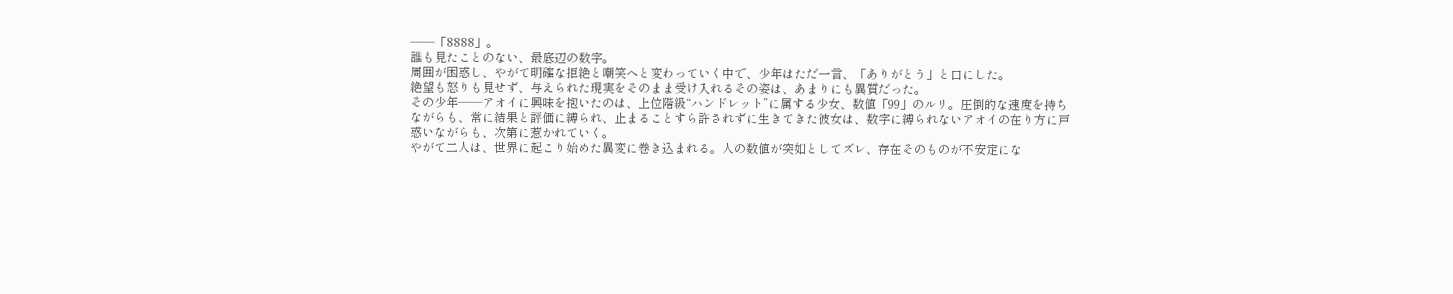――「8888」。
誰も見たことのない、最底辺の数字。
周囲が困惑し、やがて明確な拒絶と嘲笑へと変わっていく中で、少年はただ一言、「ありがとう」と口にした。
絶望も怒りも見せず、与えられた現実をそのまま受け入れるその姿は、あまりにも異質だった。
その少年――アオイに興味を抱いたのは、上位階級“ハンドレット”に属する少女、数値「99」のルリ。圧倒的な速度を持ちながらも、常に結果と評価に縛られ、止まることすら許されずに生きてきた彼女は、数字に縛られないアオイの在り方に戸惑いながらも、次第に惹かれていく。
やがて二人は、世界に起こり始めた異変に巻き込まれる。人の数値が突如としてズレ、存在そのものが不安定にな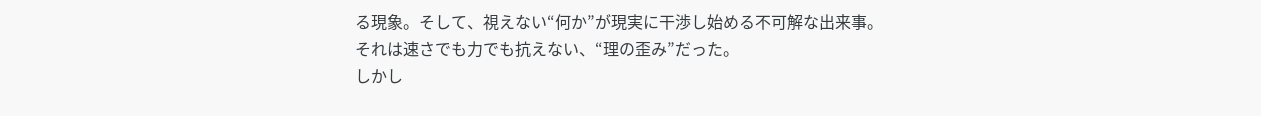る現象。そして、視えない“何か”が現実に干渉し始める不可解な出来事。
それは速さでも力でも抗えない、“理の歪み”だった。
しかし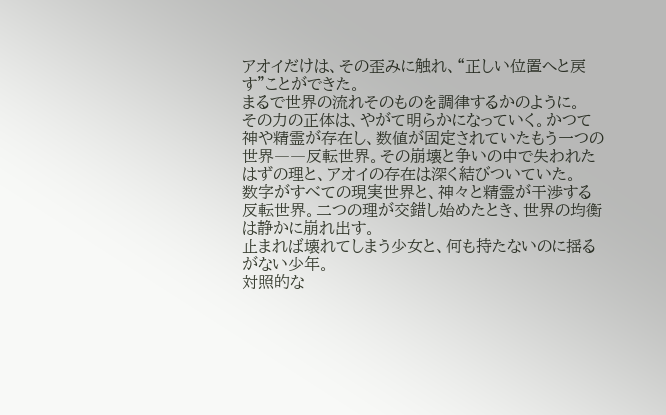アオイだけは、その歪みに触れ、“正しい位置へと戻す”ことができた。
まるで世界の流れそのものを調律するかのように。
その力の正体は、やがて明らかになっていく。かつて神や精霊が存在し、数値が固定されていたもう一つの世界――反転世界。その崩壊と争いの中で失われたはずの理と、アオイの存在は深く結びついていた。
数字がすべての現実世界と、神々と精霊が干渉する反転世界。二つの理が交錯し始めたとき、世界の均衡は静かに崩れ出す。
止まれば壊れてしまう少女と、何も持たないのに揺るがない少年。
対照的な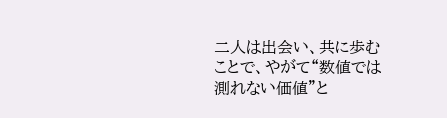二人は出会い、共に歩むことで、やがて“数値では測れない価値”と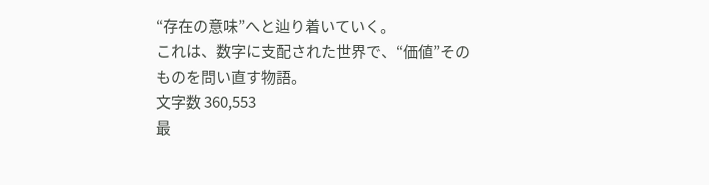“存在の意味”へと辿り着いていく。
これは、数字に支配された世界で、“価値”そのものを問い直す物語。
文字数 360,553
最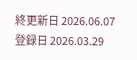終更新日 2026.06.07
登録日 2026.03.29